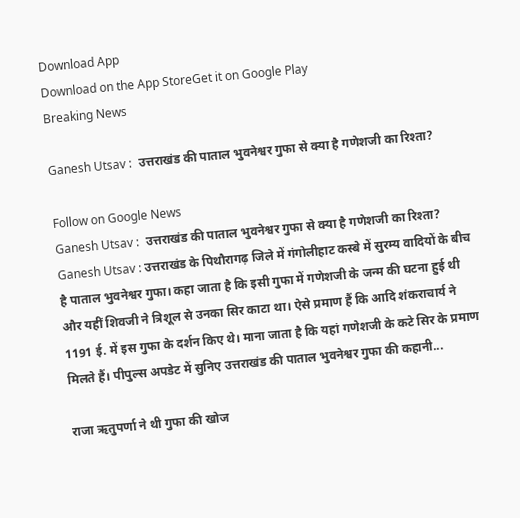Download App
Download on the App StoreGet it on Google Play
Breaking News

Ganesh Utsav :  उत्तराखंड की पाताल भुवनेश्वर गुफा से क्या है गणेशजी का रिश्ता?

Follow on Google News
Ganesh Utsav :  उत्तराखंड की पाताल भुवनेश्वर गुफा से क्या है गणेशजी का रिश्ता?
Ganesh Utsav : उत्तराखंड के पिथौरागढ़ जिले में गंगोलीहाट कस्बे में सुरम्य वादियों के बीच है पाताल भुवनेश्वर गुफा। कहा जाता है कि इसी गुफा में गणेशजी के जन्म की घटना हुई थी और यहीं शिवजी ने त्रिशूल से उनका सिर काटा था। ऐसे प्रमाण हैं कि आदि शंकराचार्य ने 1191 ई. में इस गुफा के दर्शन किए थे। माना जाता है कि यहां गणेशजी के कटे सिर के प्रमाण मिलते हैं। पीपुल्स अपडेट में सुनिए उत्तराखंड की पाताल भुवनेश्वर गुफा की कहानी...

राजा ऋतुपर्णा ने थी गुफा की खोज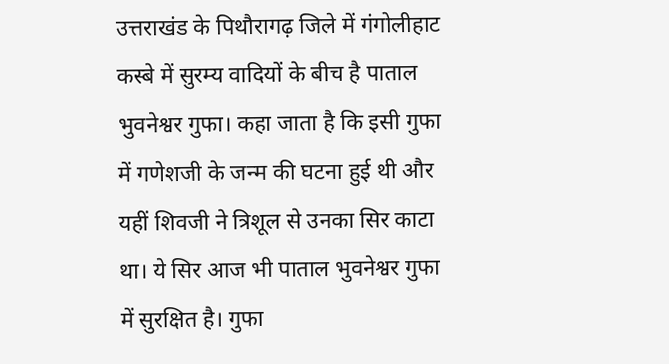उत्तराखंड के पिथौरागढ़ जिले में गंगोलीहाट कस्बे में सुरम्य वादियों के बीच है पाताल भुवनेश्वर गुफा। कहा जाता है कि इसी गुफा में गणेशजी के जन्म की घटना हुई थी और यहीं शिवजी ने त्रिशूल से उनका सिर काटा था। ये सिर आज भी पाताल भुवनेश्वर गुफा में सुरक्षित है। गुफा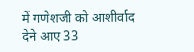में गणेशजी को आशीर्वाद देने आए 33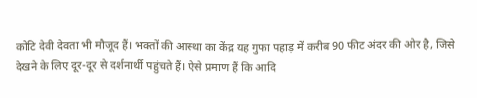कोटि देवी देवता भी मौजूद हैं। भक्तों की आस्था का केंद्र यह गुफा पहाड़ में करीब 90 फीट अंदर की ओर है, जिसे देखने के लिए दूर-दूर से दर्शनार्थी पहुंचते हैं। ऐसे प्रमाण हैं कि आदि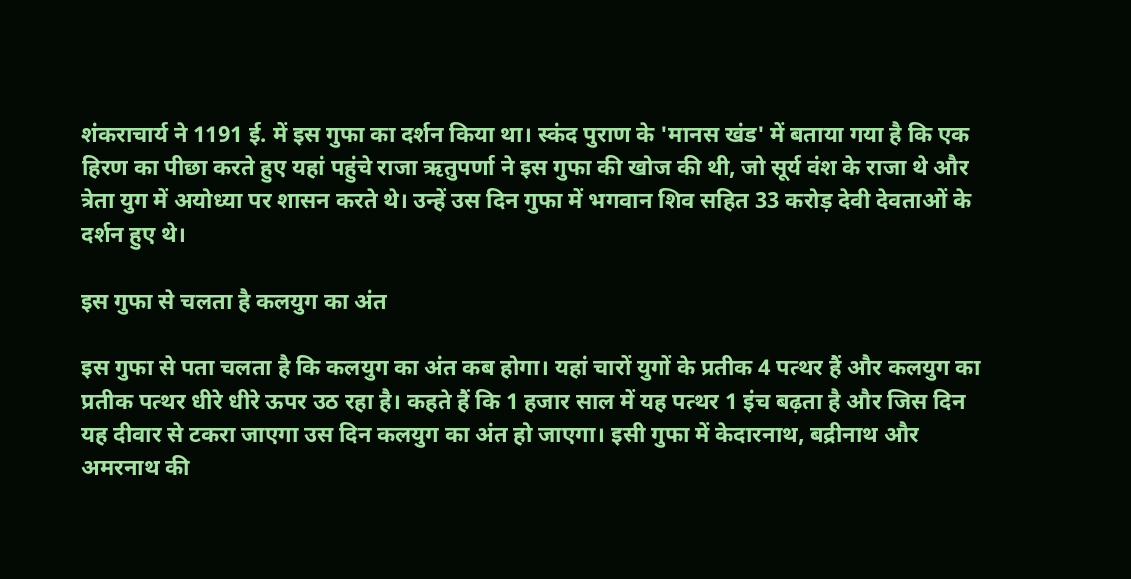शंकराचार्य ने 1191 ई. में इस गुफा का दर्शन किया था। स्कंद पुराण के 'मानस खंड' में बताया गया है कि एक हिरण का पीछा करते हुए यहां पहुंचे राजा ऋतुपर्णा ने इस गुफा की खोज की थी, जो सूर्य वंश के राजा थे और त्रेता युग में अयोध्या पर शासन करते थे। उन्हें उस दिन गुफा में भगवान शिव सहित 33 करोड़ देवी देवताओं के दर्शन हुए थे।

इस गुफा से चलता है कलयुग का अंत

इस गुफा से पता चलता है कि कलयुग का अंत कब होगा। यहां चारों युगों के प्रतीक 4 पत्थर हैं और कलयुग का प्रतीक पत्थर धीरे धीरे ऊपर उठ रहा है। कहते हैं कि 1 हजार साल में यह पत्थर 1 इंच बढ़ता है और जिस दिन यह दीवार से टकरा जाएगा उस दिन कलयुग का अंत हो जाएगा। इसी गुफा में केदारनाथ, बद्रीनाथ और अमरनाथ की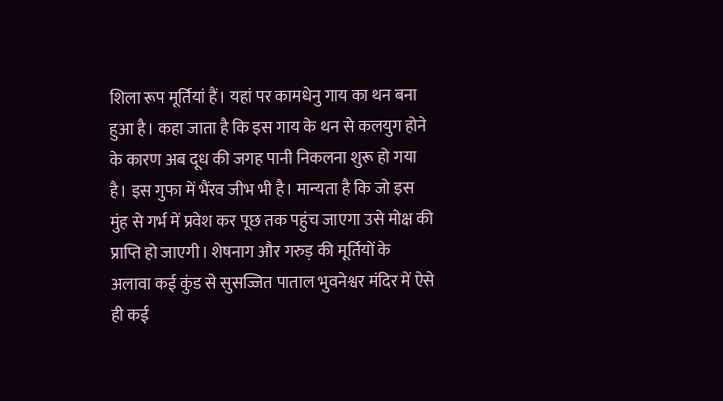शिला रूप मूर्तियां हैं। यहां पर कामधेनु गाय का थन बना हुआ है। कहा जाता है कि इस गाय के थन से कलयुग होने के कारण अब दूध की जगह पानी निकलना शुरू हो गया है। इस गुफा में भैंरव जीभ भी है। मान्यता है कि जो इस मुंह से गर्भ में प्रवेश कर पूछ तक पहुंच जाएगा उसे मोक्ष की प्राप्ति हो जाएगी। शेषनाग और गरुड़ की मूर्तियों के अलावा कई कुंड से सुसज्जित पाताल भुवनेश्वर मंदिर में ऐसे ही कई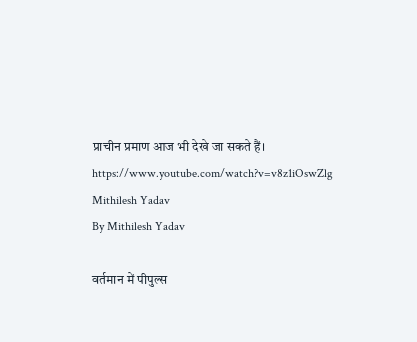प्राचीन प्रमाण आज भी देखे जा सकते हैं। https://www.youtube.com/watch?v=v8z1iOswZlg
Mithilesh Yadav
By Mithilesh Yadav

वर्तमान में पीपुल्स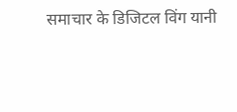समाचार के डिजिटल विंग यानी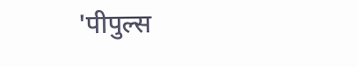'पीपुल्स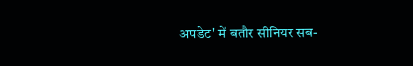अपडेट' में बतौर सीनियर सब-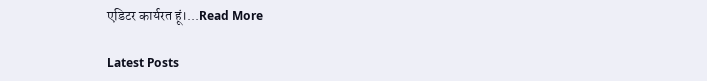एडिटर कार्यरत हूं।...Read More

Latest Posts